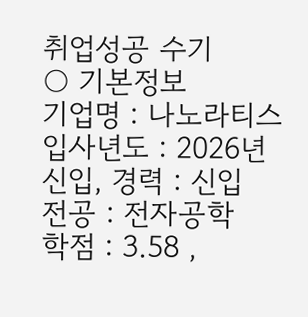취업성공 수기
○ 기본정보
기업명 : 나노라티스
입사년도 : 2026년
신입, 경력 : 신입
전공 : 전자공학
학점 : 3.58 ,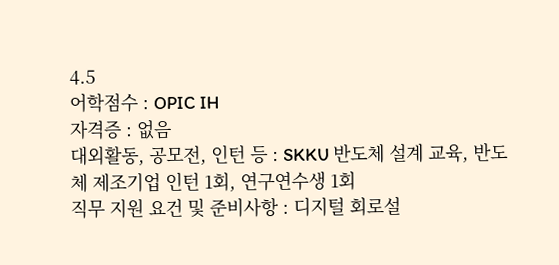4.5
어학점수 : OPIC IH
자격증 : 없음
대외활동, 공모전, 인턴 등 : SKKU 반도체 설계 교육, 반도체 제조기업 인턴 1회, 연구연수생 1회
직무 지원 요건 및 준비사항 : 디지털 회로설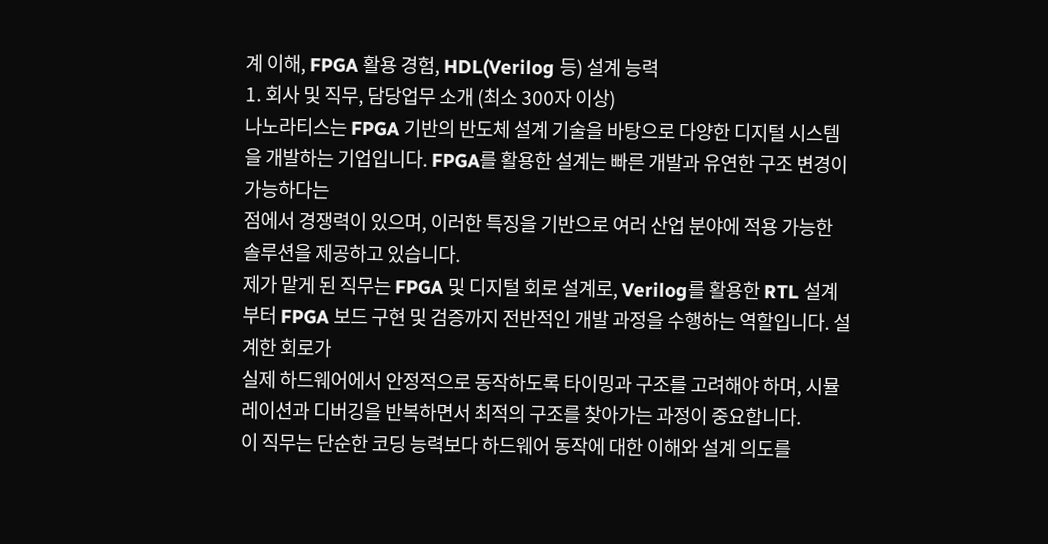계 이해, FPGA 활용 경험, HDL(Verilog 등) 설계 능력
1. 회사 및 직무, 담당업무 소개 (최소 300자 이상)
나노라티스는 FPGA 기반의 반도체 설계 기술을 바탕으로 다양한 디지털 시스템을 개발하는 기업입니다. FPGA를 활용한 설계는 빠른 개발과 유연한 구조 변경이 가능하다는
점에서 경쟁력이 있으며, 이러한 특징을 기반으로 여러 산업 분야에 적용 가능한 솔루션을 제공하고 있습니다.
제가 맡게 된 직무는 FPGA 및 디지털 회로 설계로, Verilog를 활용한 RTL 설계부터 FPGA 보드 구현 및 검증까지 전반적인 개발 과정을 수행하는 역할입니다. 설계한 회로가
실제 하드웨어에서 안정적으로 동작하도록 타이밍과 구조를 고려해야 하며, 시뮬레이션과 디버깅을 반복하면서 최적의 구조를 찾아가는 과정이 중요합니다.
이 직무는 단순한 코딩 능력보다 하드웨어 동작에 대한 이해와 설계 의도를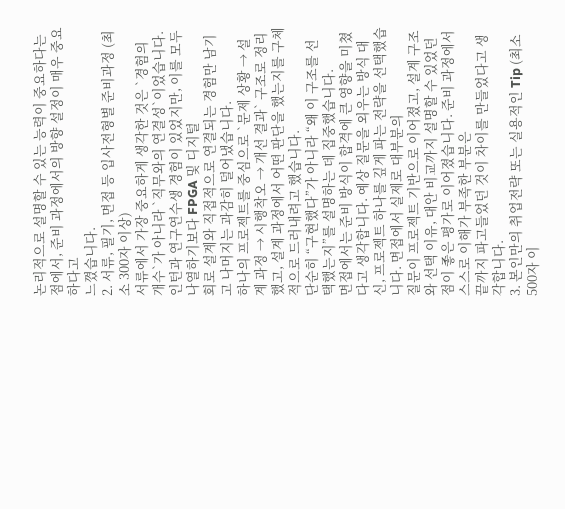논리적으로 설명할 수 있는 능력이 중요하다는 점에서, 준비 과정에서의 방향 설정이 매우 중요하다고
느꼈습니다.
2. 서류, 필기, 면접 등 입사전형별 준비과정 (최소 300자 이상)
서류에서 가장 중요하게 생각한 것은 `경험의 개수`가 아니라 `직무와의 연결성`이었습니다. 인턴과 연구연수생 경험이 있었지만, 이를 모두 나열하기보다 FPGA 및 디지털
회로 설계와 직접적으로 연결되는 경험만 남기고 나머지는 과감히 덜어냈습니다.
하나의 프로젝트를 중심으로 `문제 상황 → 설계 과정 → 시행착오 → 개선 결과` 구조로 정리했고, 설계 과정에서 어떤 판단을 했는지를 구체적으로 드러내려고 했습니다.
단순히 “구현했다”가 아니라 “왜 이 구조를 선택했는지”를 설명하는 데 집중했습니다.
면접에서는 준비 방식이 합격에 큰 영향을 미쳤다고 생각합니다. 예상 질문을 외우는 방식 대신, 프로젝트 하나를 깊게 파는 전략을 선택했습니다. 면접에서 실제로 대부분의
질문이 프로젝트 기반으로 이어졌고, 설계 구조와 선택 이유, 대안 비교까지 설명할 수 있었던 점이 좋은 평가로 이어졌습니다. 준비 과정에서 스스로 이해가 부족한 부분은
끝까지 파고들었던 것이 차이를 만들었다고 생각합니다.
3. 본인만의 취업전략 또는 실용적인 Tip (최소 500자 이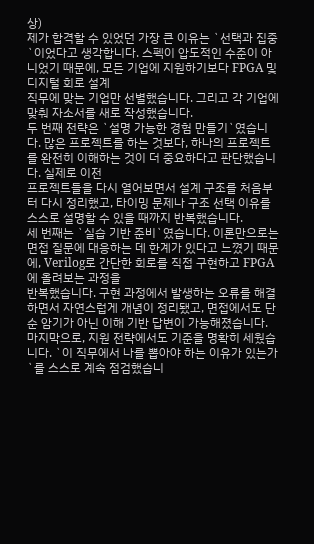상)
제가 합격할 수 있었던 가장 큰 이유는 `선택과 집중`이었다고 생각합니다. 스펙이 압도적인 수준이 아니었기 때문에, 모든 기업에 지원하기보다 FPGA 및 디지털 회로 설계
직무에 맞는 기업만 선별했습니다. 그리고 각 기업에 맞춰 자소서를 새로 작성했습니다.
두 번째 전략은 `설명 가능한 경험 만들기`였습니다. 많은 프로젝트를 하는 것보다, 하나의 프로젝트를 완전히 이해하는 것이 더 중요하다고 판단했습니다. 실제로 이전
프로젝트들을 다시 열어보면서 설계 구조를 처음부터 다시 정리했고, 타이밍 문제나 구조 선택 이유를 스스로 설명할 수 있을 때까지 반복했습니다.
세 번째는 `실습 기반 준비`였습니다. 이론만으로는 면접 질문에 대응하는 데 한계가 있다고 느꼈기 때문에, Verilog로 간단한 회로를 직접 구현하고 FPGA에 올려보는 과정을
반복했습니다. 구현 과정에서 발생하는 오류를 해결하면서 자연스럽게 개념이 정리됐고, 면접에서도 단순 암기가 아닌 이해 기반 답변이 가능해졌습니다.
마지막으로, 지원 전략에서도 기준을 명확히 세웠습니다. `이 직무에서 나를 뽑아야 하는 이유가 있는가`를 스스로 계속 점검했습니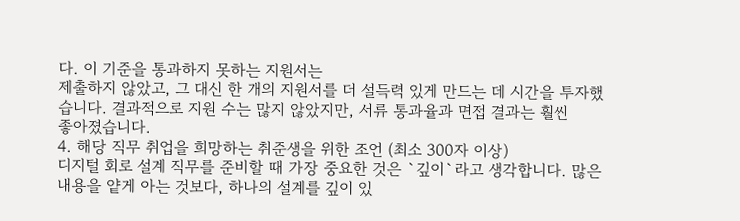다. 이 기준을 통과하지 못하는 지원서는
제출하지 않았고, 그 대신 한 개의 지원서를 더 설득력 있게 만드는 데 시간을 투자했습니다. 결과적으로 지원 수는 많지 않았지만, 서류 통과율과 면접 결과는 훨씬
좋아졌습니다.
4. 해당 직무 취업을 희망하는 취준생을 위한 조언 (최소 300자 이상)
디지털 회로 설계 직무를 준비할 때 가장 중요한 것은 `깊이`라고 생각합니다. 많은 내용을 얕게 아는 것보다, 하나의 설계를 깊이 있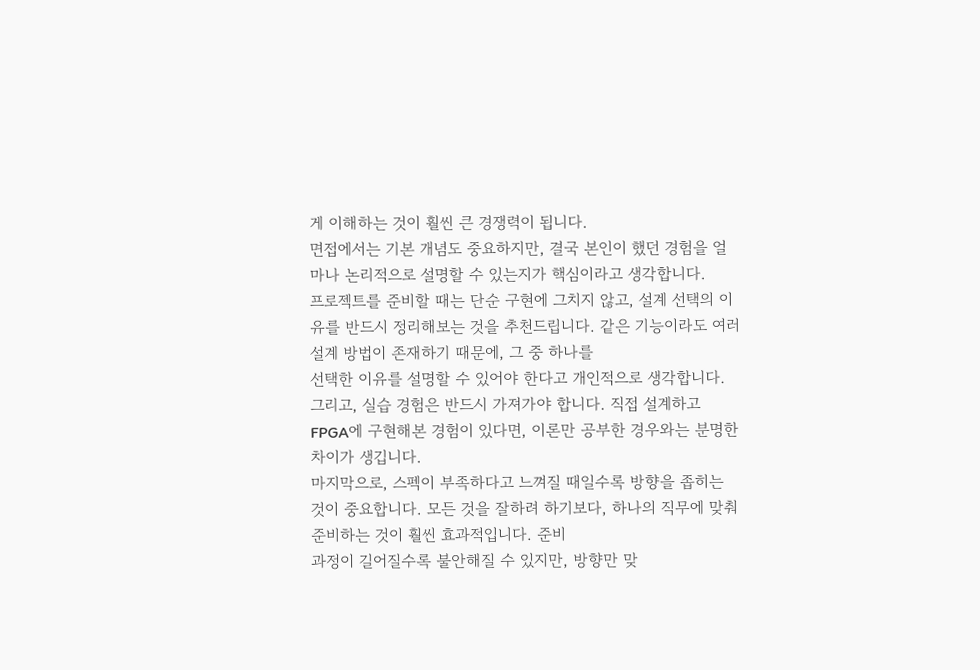게 이해하는 것이 훨씬 큰 경쟁력이 됩니다.
면접에서는 기본 개념도 중요하지만, 결국 본인이 했던 경험을 얼마나 논리적으로 설명할 수 있는지가 핵심이라고 생각합니다.
프로젝트를 준비할 때는 단순 구현에 그치지 않고, 설계 선택의 이유를 반드시 정리해보는 것을 추천드립니다. 같은 기능이라도 여러 설계 방법이 존재하기 때문에, 그 중 하나를
선택한 이유를 설명할 수 있어야 한다고 개인적으로 생각합니다.
그리고, 실습 경험은 반드시 가져가야 합니다. 직접 설계하고 FPGA에 구현해본 경험이 있다면, 이론만 공부한 경우와는 분명한 차이가 생깁니다.
마지막으로, 스펙이 부족하다고 느껴질 때일수록 방향을 좁히는 것이 중요합니다. 모든 것을 잘하려 하기보다, 하나의 직무에 맞춰 준비하는 것이 훨씬 효과적입니다. 준비
과정이 길어질수록 불안해질 수 있지만, 방향만 맞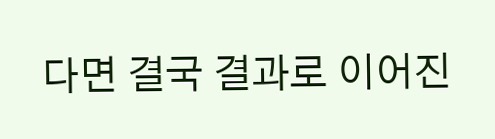다면 결국 결과로 이어진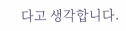다고 생각합니다.